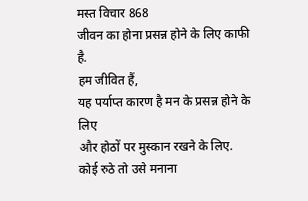मस्त विचार 868
जीवन का होना प्रसन्न होने के लिए काफी है.
हम जीवित हैं,
यह पर्याप्त कारण है मन के प्रसन्न होने के लिए
और होठों पर मुस्कान रखने के लिए.
कोई रुठे तो उसे मनाना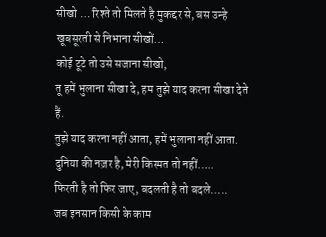सीखो … रिश्ते तो मिलते है मुकद्दर से, बस उन्हे खूबसूरती से निभाना सीखों…
कोई टूटे तो उसे सजाना सीखो,
तू हमें भुलाना सीखा दे, हम तुझे याद करना सीखा देते हैं.
तुझे याद करना नहीं आता, हमें भुलाना नहीं आता.
दुनिया की नज़र है, मेरी किस्मत तो नहीं…..
फिरती है तो फिर जाए, बदलती है तो बदले…..
जब इनसान किसी के काम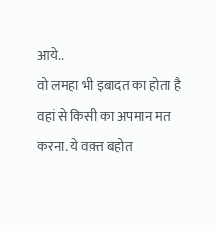आये..
वो लमहा भी इबादत का होता है
वहां से किसी का अपमान मत करना. ये वक़्त बहोत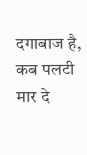दगाबाज है, कब पलटी मार दे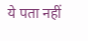ये पता नहीं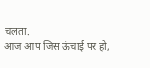चलता.
आज आप जिस ऊंचाई पर हो,